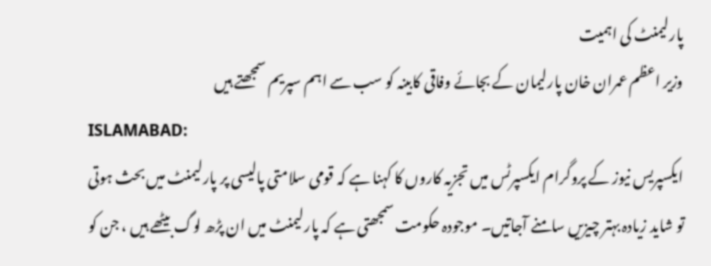پارلیمنٹ کی اہمیت
وزیر اعظم عمران خان پارلیمان کے بجائے وفاقی کابینہ کو سب سے اہم سپریم سمجھتے ہیں
ISLAMABAD:
ایکسپریس نیوز کے پروگرام ایکسپرٹس میں تجزیہ کاروں کا کہنا ہے کہ قومی سلامتی پالیسی پر پارلیمنٹ میں بحث ہوتی تو شاید زیادہ بہتر چیزیں سامنے آجاتیں۔ موجودہ حکومت سمجھتی ہے کہ پارلیمنٹ میں ان پڑھ لوگ بیٹھے ہیں ، جن کو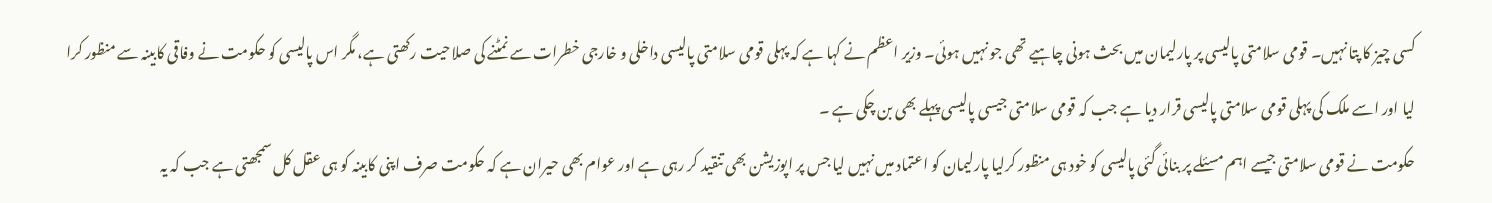کسی چیز کا پتا نہیں۔ قومی سلامتی پالیسی پر پارلیمان میں بحث ہونی چاہیے تھی جو نہیں ہوئی۔ وزیر اعظم نے کہا ہے کہ پہلی قومی سلامتی پالیسی داخلی و خارجی خطرات سے نمٹنے کی صلاحیت رکھتی ہے، مگر اس پالیسی کو حکومت نے وفاقی کابینہ سے منظور کرا لیا اور اسے ملک کی پہلی قومی سلامتی پالیسی قرار دیا ہے جب کہ قومی سلامتی جیسی پالیسی پہلے بھی بن چکی ہے ۔
حکومت نے قومی سلامتی جیسے اہم مسئلے پر بنائی گئی پالیسی کو خود ہی منظور کرلیا پارلیمان کو اعتماد میں نہیں لیا جس پر اپوزیشن بھی تنقید کر رہی ہے اور عوام بھی حیران ہے کہ حکومت صرف اپنی کابینہ کو ہی عقل کل سمجھتی ہے جب کہ یہ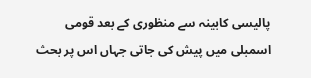پالیسی کابینہ سے منظوری کے بعد قومی اسمبلی میں پیش کی جاتی جہاں اس پر بحث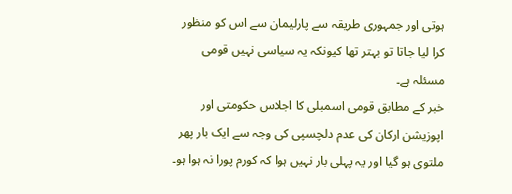ہوتی اور جمہوری طریقہ سے پارلیمان سے اس کو منظور کرا لیا جاتا تو بہتر تھا کیونکہ یہ سیاسی نہیں قومی مسئلہ ہے۔
خبر کے مطابق قومی اسمبلی کا اجلاس حکومتی اور اپوزیشن ارکان کی عدم دلچسپی کی وجہ سے ایک بار پھر ملتوی ہو گیا اور یہ پہلی بار نہیں ہوا کہ کورم پورا نہ ہوا ہو۔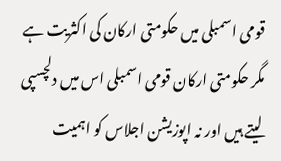قومی اسمبلی میں حکومتی ارکان کی اکثریت ہے مگر حکومتی ارکان قومی اسمبلی اس میں دلچسپی لیتے ہیں اور نہ اپوزیشن اجلاس کو اہمیت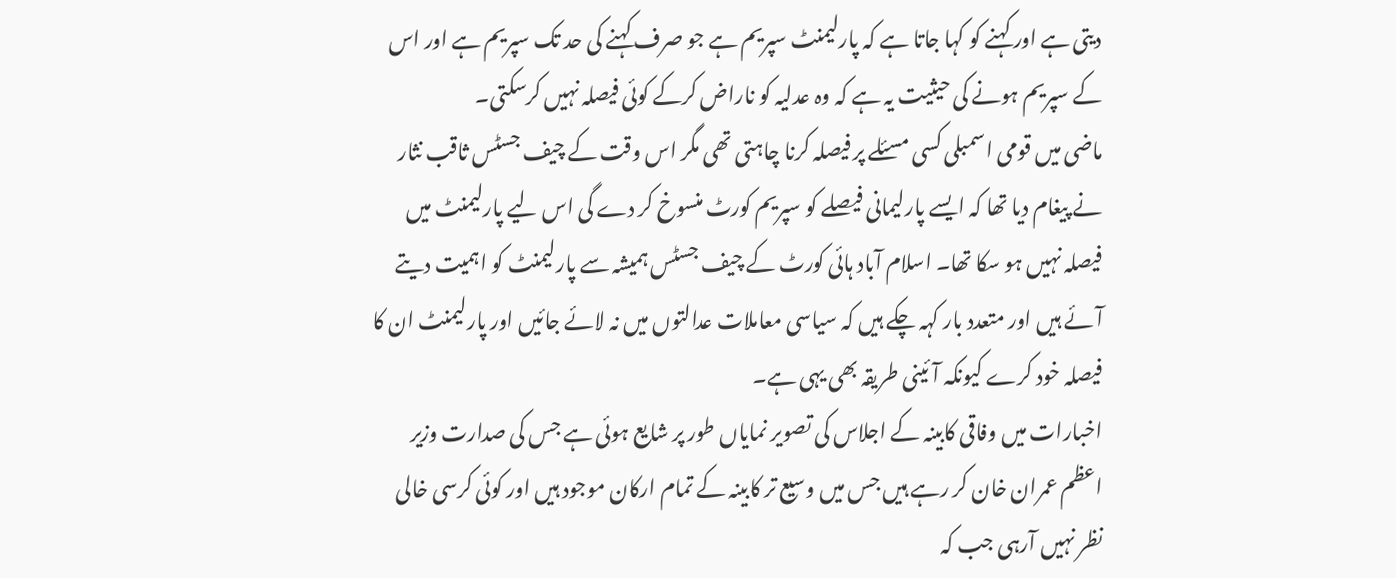دیتی ہے اور کہنے کو کہا جاتا ہے کہ پارلیمنٹ سپریم ہے جو صرف کہنے کی حد تک سپریم ہے اور اس کے سپریم ہونے کی حیثیت یہ ہے کہ وہ عدلیہ کو ناراض کرکے کوئی فیصلہ نہیں کرسکتی۔
ماضی میں قومی اسمبلی کسی مسئلے پر فیصلہ کرنا چاہتی تھی مگر اس وقت کے چیف جسٹس ثاقب نثار نے پیغام دیا تھا کہ ایسے پارلیمانی فیصلے کو سپریم کورٹ منسوخ کر دے گی اس لیے پارلیمنٹ میں فیصلہ نہیں ہو سکا تھا۔ اسلام آباد ہائی کورٹ کے چیف جسٹس ہمیشہ سے پارلیمنٹ کو اہمیت دیتے آئے ہیں اور متعدد بار کہہ چکے ہیں کہ سیاسی معاملات عدالتوں میں نہ لائے جائیں اور پارلیمنٹ ان کا فیصلہ خود کرے کیونکہ آئینی طریقہ بھی یہی ہے۔
اخبارات میں وفاقی کابینہ کے اجلاس کی تصویر نمایاں طور پر شایع ہوئی ہے جس کی صدارت وزیر اعظم عمران خان کر رہے ہیں جس میں وسیع تر کابینہ کے تمام ارکان موجود ہیں اور کوئی کرسی خالی نظر نہیں آرہی جب کہ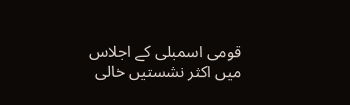قومی اسمبلی کے اجلاس میں اکثر نشستیں خالی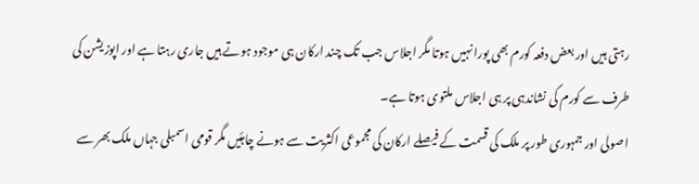رہتی ہیں اور بعض دفعہ کورم بھی پورا نہیں ہوتا مگر اجلاس جب تک چند ارکان ہی موجود ہوتے ہیں جاری رہتا ہے اور اپوزیشن کی طرف سے کورم کی نشاندہی پر ہی اجلاس ملتوی ہوتا ہے۔
اصولی اور جمہوری طور پر ملک کی قسمت کے فیصلے ارکان کی مجموعی اکثریت سے ہونے چاہئیں مگر قومی اسمبلی جہاں ملک بھر سے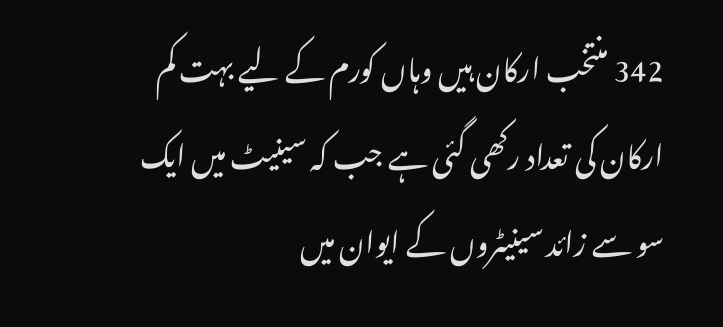342 منتخب ارکان ہیں وہاں کورم کے لیے بہت کم ارکان کی تعداد رکھی گئی ہے جب کہ سینیٹ میں ایک سو سے زائد سینیٹروں کے ایوان میں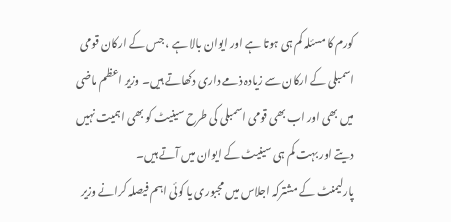کورم کا مسئلہ کم ہی ہوتا ہے اور ایوان بالا ہے ، جس کے ارکان قومی اسمبلی کے ارکان سے زیادہ ذمے داری دکھاتے ہیں۔ وزیر اعظم ماضی میں بھی اور اب بھی قومی اسمبلی کی طرح سینیٹ کو بھی اہمیت نہیں دیتے اور بہت کم ہی سینیٹ کے ایوان میں آتے ہیں۔
پارلیمنٹ کے مشترکہ اجلاس میں مجبوری یا کوئی اہم فیصلہ کرانے وزیر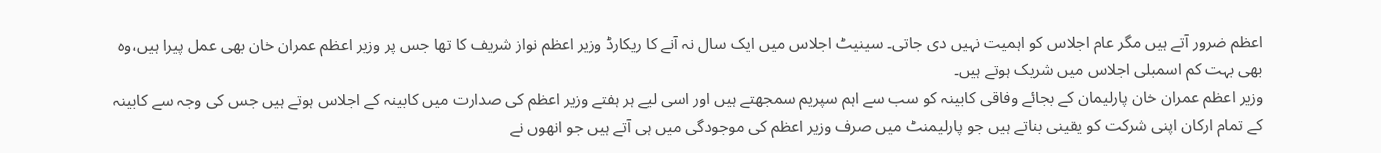اعظم ضرور آتے ہیں مگر عام اجلاس کو اہمیت نہیں دی جاتی۔ سینیٹ اجلاس میں ایک سال نہ آنے کا ریکارڈ وزیر اعظم نواز شریف کا تھا جس پر وزیر اعظم عمران خان بھی عمل پیرا ہیں،وہ بھی بہت کم اسمبلی اجلاس میں شریک ہوتے ہیں۔
وزیر اعظم عمران خان پارلیمان کے بجائے وفاقی کابینہ کو سب سے اہم سپریم سمجھتے ہیں اور اسی لیے ہر ہفتے وزیر اعظم کی صدارت میں کابینہ کے اجلاس ہوتے ہیں جس کی وجہ سے کابینہ کے تمام ارکان اپنی شرکت کو یقینی بناتے ہیں جو پارلیمنٹ میں صرف وزیر اعظم کی موجودگی میں ہی آتے ہیں جو انھوں نے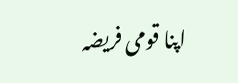اپنا قومی فریضہ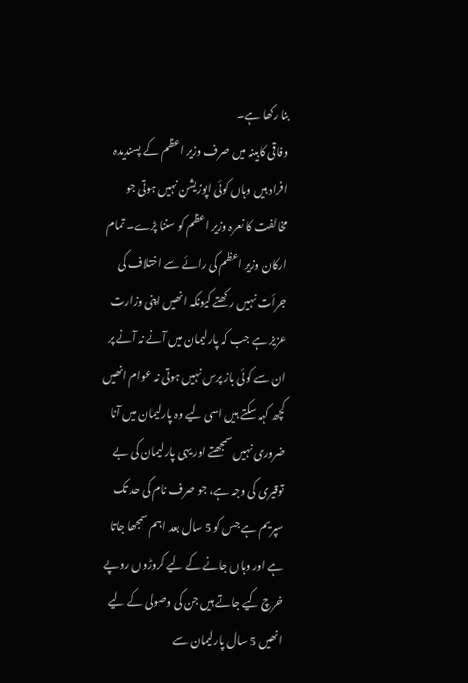بنا رکھا ہے۔
وفاقی کابینہ میں صرف وزیر اعظم کے پسندیدہ افراد ہیں وہاں کوئی اپوزیشن نہیں ہوتی جو مخالفت کا نعرہ وزیر اعظم کو سننا پڑے۔ تمام ارکان وزیر اعظم کی رائے سے اختلاف کی جرأت نہیں رکھتے کیونکہ انھیں اپنی وزارت عزیز ہے جب کہ پارلیمان میں آنے نہ آنے پر ان سے کوئی باز پرس نہیں ہوتی نہ عوام انھیں کچھ کہہ سکتے ہیں اسی لیے وہ پارلیمان میں آنا ضروری نہیں سمجھتے اور یہی پارلیمان کی بے توقیری کی وجہ ہے، جو صرف نام کی حد تک سپریم ہے جس کو 5 سال بعد اہم سمجھا جاتا ہے اور وہاں جانے کے لیے کروڑوں روپے خرچ کیے جاتے ہیں جن کی وصولی کے لیے انھیں 5 سال پارلیمان سے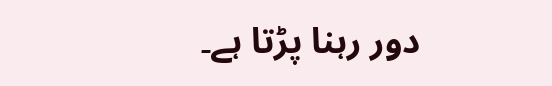دور رہنا پڑتا ہے۔